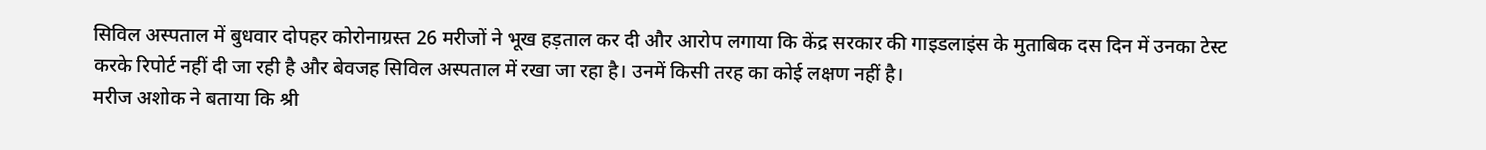सिविल अस्पताल में बुधवार दोपहर कोरोनाग्रस्त 26 मरीजों ने भूख हड़ताल कर दी और आरोप लगाया कि केंद्र सरकार की गाइडलाइंस के मुताबिक दस दिन में उनका टेस्ट करके रिपोर्ट नहीं दी जा रही है और बेवजह सिविल अस्पताल में रखा जा रहा है। उनमें किसी तरह का कोई लक्षण नहीं है।
मरीज अशोक ने बताया कि श्री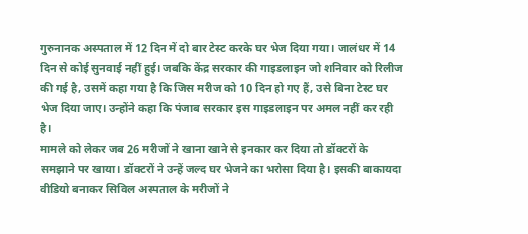गुरुनानक अस्पताल में 12 दिन में दो बार टेस्ट करके घर भेज दिया गया। जालंधर में 14 दिन से कोई सुनवाई नहीं हुई। जबकि केंद्र सरकार की गाइडलाइन जो शनिवार को रिलीज की गई है, उसमें कहा गया है कि जिस मरीज को 10 दिन हो गए हैं, उसे बिना टेस्ट घर भेज दिया जाए। उन्होंने कहा कि पंजाब सरकार इस गाइडलाइन पर अमल नहीं कर रही है।
मामले को लेकर जब 26 मरीजों ने खाना खाने से इनकार कर दिया तो डॉक्टरों के समझाने पर खाया। डॉक्टरों ने उन्हें जल्द घर भेजने का भरोसा दिया है। इसकी बाकायदा वीडियो बनाकर सिविल अस्पताल के मरीजों ने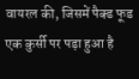वायरल की, जिसमें पैक्ड फूड एक कुर्सी पर पड़ा हुआ है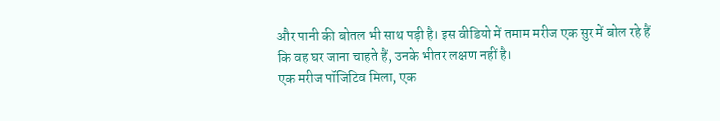और पानी की बोतल भी साथ पड़ी है। इस वीडियो में तमाम मरीज एक सुर में बोल रहे हैं कि वह घर जाना चाहते हैं, उनके भीतर लक्षण नहीं है।
एक मरीज पॉजिटिव मिला, एक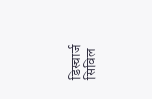डिस्चार्ज
सिविल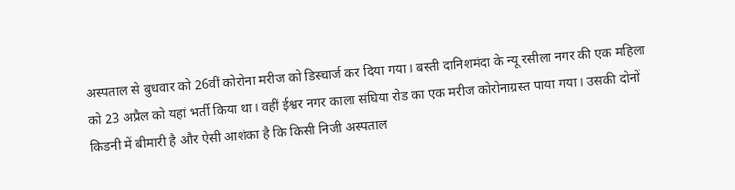अस्पताल से बुधवार को 26वीं कोरोना मरीज को डिस्चार्ज कर दिया गया। बस्ती दानिशमंदा के न्यू रसीला नगर की एक महिला को 23 अप्रैल को यहां भर्ती किया था। वहीं ईश्वर नगर काला संघिया रोड का एक मरीज कोरोनाग्रस्त पाया गया। उसकी दोनों किडनी में बीमारी है और ऐसी आशंका है कि किसी निजी अस्पताल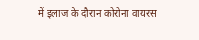में इलाज के दौरान कोरोना वायरस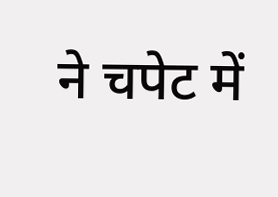ने चपेट में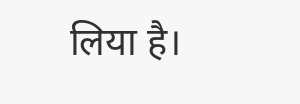लिया है।